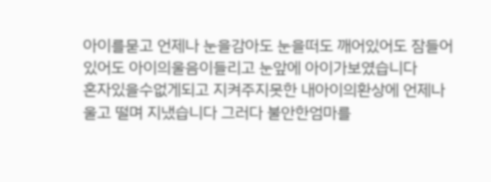아이를묻고 언제나 눈을감아도 눈을떠도 깨어있어도 잠들어있어도 아이의울음이들리고 눈앞에 아이가보였습니다
혼자있을수없게되고 지켜주지못한 내아이의환상에 언제나 울고 떨며 지냈습니다 그러다 불안한엄마를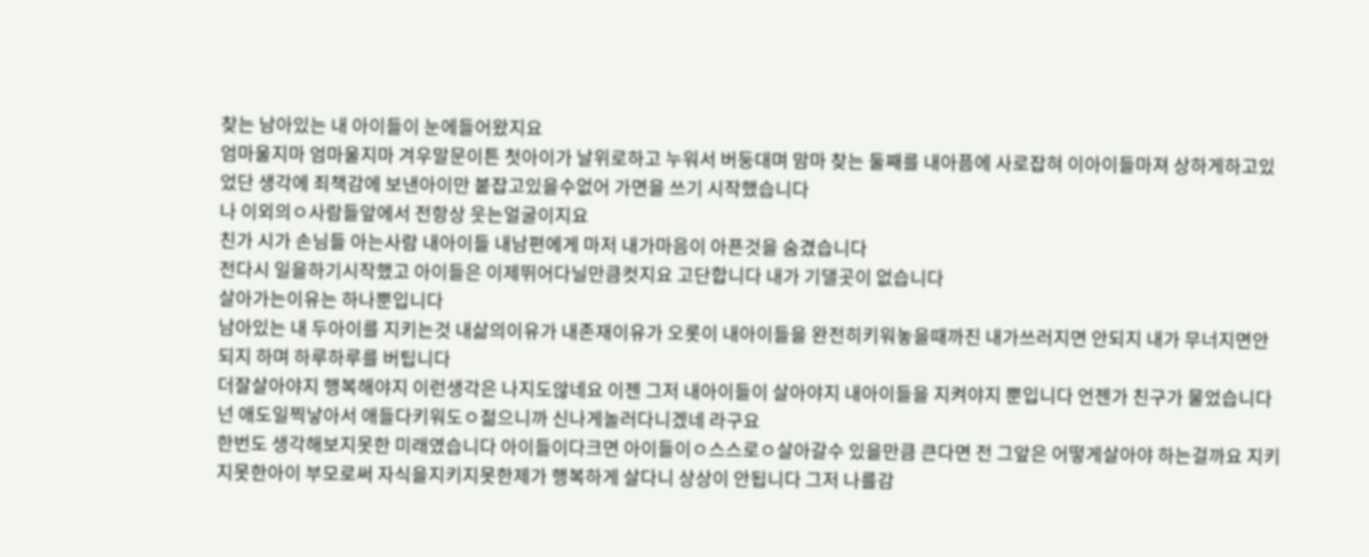찾는 남아있는 내 아이들이 눈에들어왔지요
엄마울지마 엄마울지마 겨우말문이튼 첫아이가 날위로하고 누워서 버둥대며 맘마 찾는 둘째를 내아픔에 사로잡혀 이아이들마져 상하게하고있었단 생각에 죄책감에 보낸아이만 붙잡고있을수없어 가면을 쓰기 시작했습니다
나 이외의ㅇ사람들앞에서 전항상 웃는얼굴이지요
친가 시가 손님들 아는사람 내아이들 내남편에게 마저 내가마음이 아픈것을 숨겼습니다
전다시 일을하기시작했고 아이들은 이제뛰어다닐만큼컷지요 고단합니다 내가 기댈곳이 없습니다
살아가는이유는 하나뿐입니다
남아있는 내 두아이를 지키는것 내삶의이유가 내존재이유가 오롯이 내아이들을 완전히키워놓을때까진 내가쓰러지면 안되지 내가 무너지면안되지 하며 하루하루를 버팁니다
더잘살아야지 행복해야지 이런생각은 나지도않네요 이젠 그저 내아이들이 살아야지 내아이들을 지켜야지 뿐입니다 언젠가 친구가 물었습니다
넌 애도일찍낳아서 애들다키워도ㅇ젊으니까 신나게놀러다니겠네 라구요
한번도 생각해보지못한 미래였습니다 아이들이다크면 아이들이ㅇ스스로ㅇ살아갈수 있을만큼 큰다면 전 그앞은 어떻게살아야 하는걸까요 지키지못한아이 부모로써 자식을지키지못한제가 행복하게 살다니 상상이 안됩니다 그저 나를감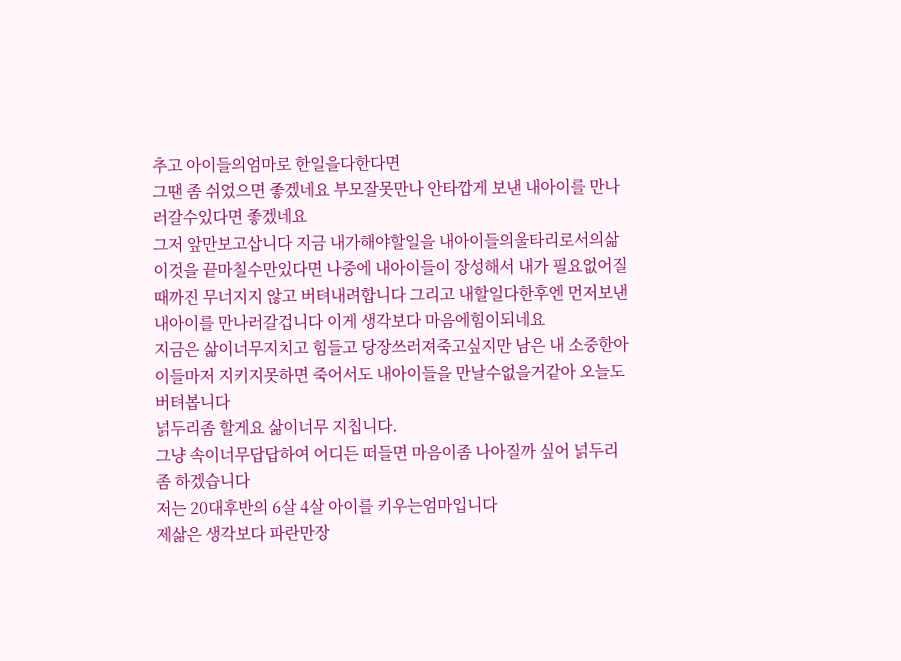추고 아이들의엄마로 한일을다한다면
그땐 좀 쉬었으면 좋겠네요 부모잘못만나 안타깝게 보낸 내아이를 만나러갈수있다면 좋겠네요
그저 앞만보고삽니다 지금 내가해야할일을 내아이들의울타리로서의삶 이것을 끝마칠수만있다면 나중에 내아이들이 장성해서 내가 필요없어질때까진 무너지지 않고 버텨내려합니다 그리고 내할일다한후엔 먼저보낸 내아이를 만나러갈겁니다 이게 생각보다 마음에힘이되네요
지금은 삶이너무지치고 힘들고 당장쓰러져죽고싶지만 남은 내 소중한아이들마저 지키지못하면 죽어서도 내아이들을 만날수없을거같아 오늘도 버텨봅니다
넑두리좀 할게요 삶이너무 지칩니다.
그냥 속이너무답답하여 어디든 떠들면 마음이좀 나아질까 싶어 넑두리좀 하겠습니다
저는 20대후반의 6살 4살 아이를 키우는엄마입니다
제삶은 생각보다 파란만장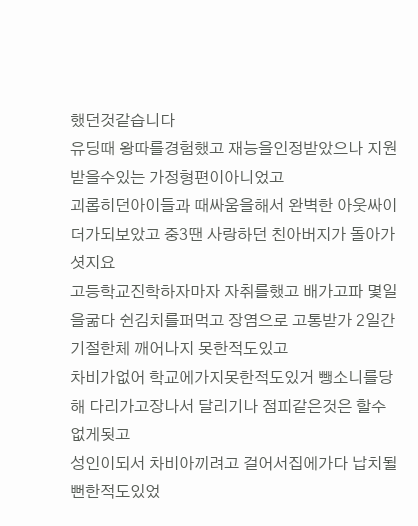했던것같습니다
유딩때 왕따를경험했고 재능을인정받았으나 지원받을수있는 가정형편이아니었고
괴롭히던아이들과 때싸움을해서 완벽한 아웃싸이더가되보았고 중3땐 사랑하던 친아버지가 돌아가셧지요
고등학교진학하자마자 자취를했고 배가고파 몇일을굶다 쉰김치를퍼먹고 장염으로 고통받가 2일간 기절한체 깨어나지 못한적도있고
차비가없어 학교에가지못한적도있거 뺑소니를당해 다리가고장나서 달리기나 점피같은것은 할수없게됫고
성인이되서 차비아끼려고 걸어서집에가다 납치될뻔한적도있었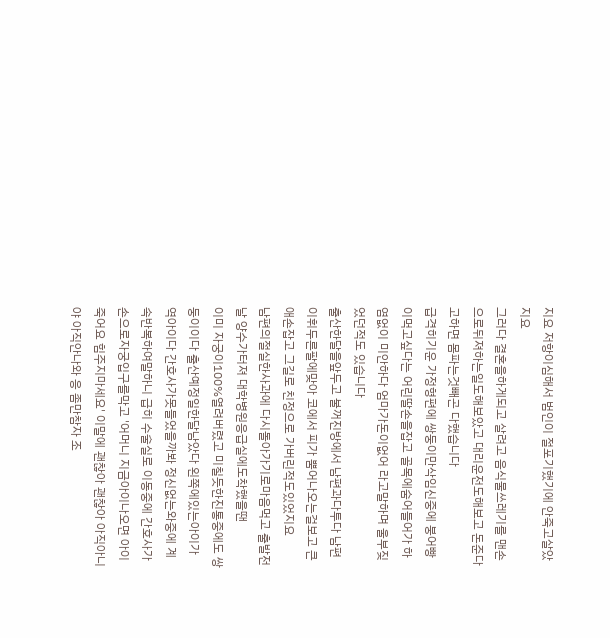지요 저항이심해서 범인이 절포기했기에 안죽고살았지요
그러다 결혼을하게되고 살려고 음식물쓰레기를 맨손으로뒤져하는일도해보았고 대리운전도해보고 돈준다고하면 몸파는것빼곤 다했습니다
급격히기운 가정형편에 쌍둥이만삭임신중에 붕어빵이먹고싶다는 어린딸손을잡고 골목에숨어들어가 하염없이 미안하다 엄마가돈이없어 라고말하며 울부짖었던적도 있습니다
출산한달을앞두고 불꺼진방에서 남편과다투다 남편이휘두른팔에맞아 코에서 피가 뿜어나오는걸보고 큰애손잡고 그길로 친정으로 가버린적도있었지요
남편의절실한사과에 다시돌아가기로마음먹고 출발전날 양수가터져 대학병원응급실에도착했을땐
이미 자궁이100%열려버렸고 미칠듯한진통중에도 쌍둥이이다 출산예정일한달남았다 왼쪽에있는아이가 역아이다 간호사가못들었을까봐 정신없는와중에 계속반복하여말하니 급히 수술실로 이동중에 간호사가 손으로자궁입구를막고 '어머니 지금아이나오면 아이죽어요 힘주지마세요' 이말에 괜찮아 괜찮아 아직아니야 아직안나와 응 좀만참자 조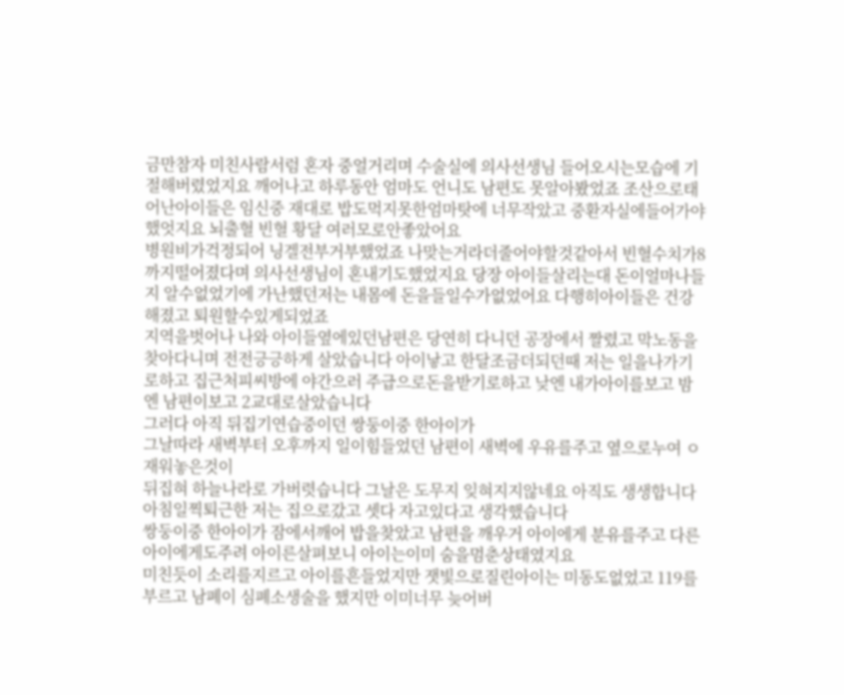금만참자 미친사람서럼 혼자 중얼거리며 수술실에 의사선생님 들어오시는모습에 기절해버렸었지요 깨어나고 하루동안 엄마도 언니도 남편도 못알아봤었죠 조산으로태어난아이들은 임신중 재대로 밥도먹지못한엄마탓에 너무작았고 중환자실에들어가야했엇지요 뇌출혈 빈혈 황달 여러모로안좋았어요
병원비가걱정되어 닝겔전부거부했었죠 나맞는거라더줄어야할것같아서 빈혈수치가8까지떨어졌다며 의사선생님이 혼내기도했었지요 당장 아이들살리는대 돈이얼마나들지 알수없었기에 가난했던저는 내몸에 돈을들일수가없었어요 다행히아이들은 건강해졌고 퇴원할수있게되었죠
지역을벗어나 나와 아이들옆에있던남편은 당연히 다니던 공장에서 짤렸고 막노동을 찾아다니며 전전긍긍하게 살았습니다 아이낳고 한달조금더되던때 저는 일을나가기로하고 집근처피씨방에 야간으러 주급으로돈을받기로하고 낮엔 내가아이를보고 밤엔 남편이보고 2교대로살았습니다
그러다 아직 뒤집기연습중이던 쌍둥이중 한아이가
그날따라 새벽부터 오후까지 일이힘들었던 남편이 새벽에 우유를주고 옆으로누여 ㅇ재워놓은것이
뒤집혀 하늘나라로 가버렷습니다 그날은 도무지 잊혀지지않네요 아직도 생생합니다 아침일찍퇴근한 저는 집으로갔고 셋다 자고있다고 생각했습니다
쌍둥이중 한아이가 잠에서깨어 밥을찾았고 남편을 깨우거 아이에게 분유를주고 다른아이에게도주려 아이른살펴보니 아이는이미 숨을멈춘상태였지요
미친듯이 소리를지르고 아이를흔들었지만 잿빛으로질린아이는 미동도없었고 119를부르고 남폐이 심폐소생술을 했지만 이미너무 늦어버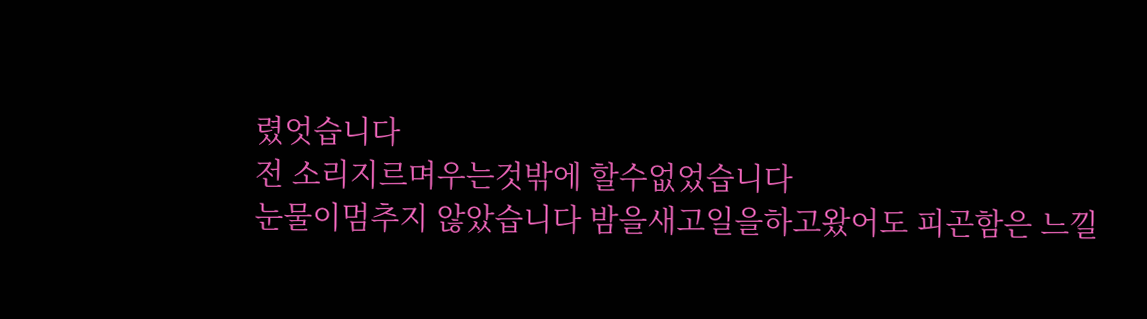렸엇습니다
전 소리지르며우는것밖에 할수없었습니다
눈물이멈추지 않았습니다 밤을새고일을하고왔어도 피곤함은 느낄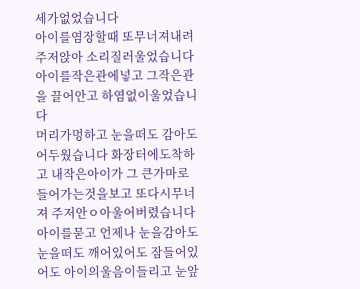세가없었습니다
아이를염장할때 또무너져내려 주저앉아 소리질러울었습니다 아이를작은관에넣고 그작은관을 끌어안고 하염없이울었습니다
머리가멍하고 눈을떠도 감아도 어두웠습니다 화장터에도착하고 내작은아이가 그 큰가마로 들어가는것을보고 또다시무너져 주저안ㅇ아울어버렸습니다
아이를묻고 언제나 눈을감아도 눈을떠도 깨어있어도 잠들어있어도 아이의울음이들리고 눈앞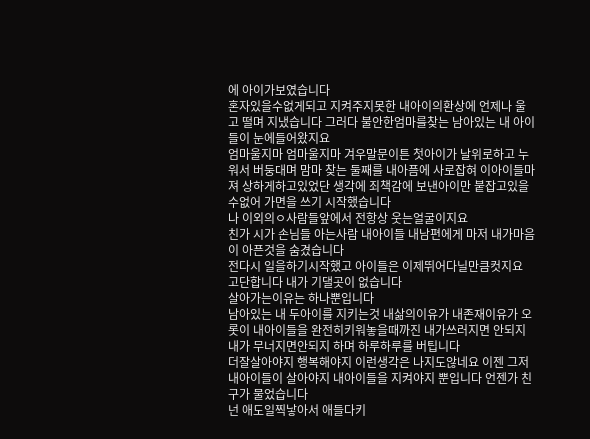에 아이가보였습니다
혼자있을수없게되고 지켜주지못한 내아이의환상에 언제나 울고 떨며 지냈습니다 그러다 불안한엄마를찾는 남아있는 내 아이들이 눈에들어왔지요
엄마울지마 엄마울지마 겨우말문이튼 첫아이가 날위로하고 누워서 버둥대며 맘마 찾는 둘째를 내아픔에 사로잡혀 이아이들마져 상하게하고있었단 생각에 죄책감에 보낸아이만 붙잡고있을수없어 가면을 쓰기 시작했습니다
나 이외의ㅇ사람들앞에서 전항상 웃는얼굴이지요
친가 시가 손님들 아는사람 내아이들 내남편에게 마저 내가마음이 아픈것을 숨겼습니다
전다시 일을하기시작했고 아이들은 이제뛰어다닐만큼컷지요 고단합니다 내가 기댈곳이 없습니다
살아가는이유는 하나뿐입니다
남아있는 내 두아이를 지키는것 내삶의이유가 내존재이유가 오롯이 내아이들을 완전히키워놓을때까진 내가쓰러지면 안되지 내가 무너지면안되지 하며 하루하루를 버팁니다
더잘살아야지 행복해야지 이런생각은 나지도않네요 이젠 그저 내아이들이 살아야지 내아이들을 지켜야지 뿐입니다 언젠가 친구가 물었습니다
넌 애도일찍낳아서 애들다키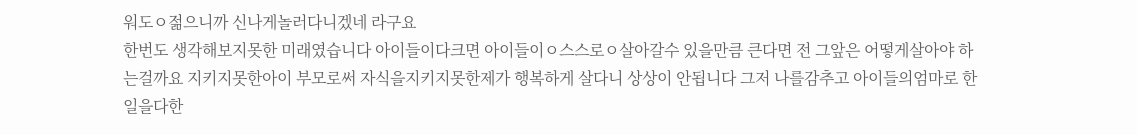워도ㅇ젊으니까 신나게놀러다니겠네 라구요
한번도 생각해보지못한 미래였습니다 아이들이다크면 아이들이ㅇ스스로ㅇ살아갈수 있을만큼 큰다면 전 그앞은 어떻게살아야 하는걸까요 지키지못한아이 부모로써 자식을지키지못한제가 행복하게 살다니 상상이 안됩니다 그저 나를감추고 아이들의엄마로 한일을다한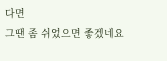다면
그땐 좀 쉬었으면 좋겠네요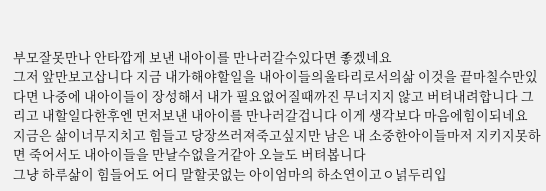부모잘못만나 안타깝게 보낸 내아이를 만나러갈수있다면 좋겠네요
그저 앞만보고삽니다 지금 내가해야할일을 내아이들의울타리로서의삶 이것을 끝마칠수만있다면 나중에 내아이들이 장성해서 내가 필요없어질때까진 무너지지 않고 버텨내려합니다 그리고 내할일다한후엔 먼저보낸 내아이를 만나러갈겁니다 이게 생각보다 마음에힘이되네요
지금은 삶이너무지치고 힘들고 당장쓰러져죽고싶지만 남은 내 소중한아이들마저 지키지못하면 죽어서도 내아이들을 만날수없을거같아 오늘도 버텨봅니다
그냥 하루삶이 힘들어도 어디 말할곳없는 아이엄마의 하소연이고ㅇ넑두리입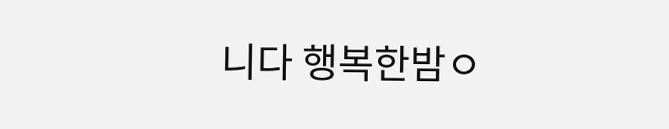니다 행복한밤ㅇ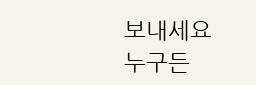보내세요 누구든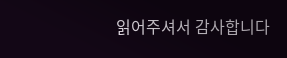읽어주셔서 감사합니다